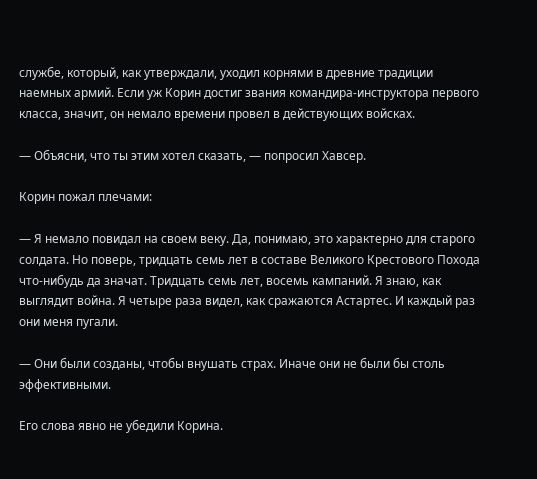службе, который, как утверждали, уходил корнями в древние традиции наемных армий. Если уж Корин достиг звания командира-инструктора первого класса, значит, он немало времени провел в действующих войсках.

— Объясни, что ты этим хотел сказать, — попросил Хавсер.

Корин пожал плечами:

— Я немало повидал на своем веку. Да, понимаю, это характерно для старого солдата. Но поверь, тридцать семь лет в составе Великого Крестового Похода что-нибудь да значат. Тридцать семь лет, восемь кампаний. Я знаю, как выглядит война. Я четыре раза видел, как сражаются Астартес. И каждый раз они меня пугали.

— Они были созданы, чтобы внушать страх. Иначе они не были бы столь эффективными.

Его слова явно не убедили Корина.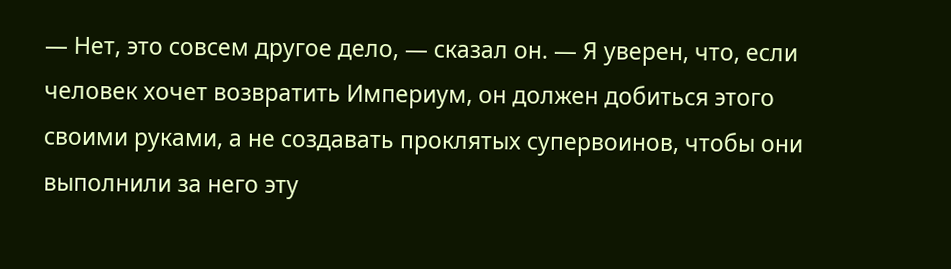— Нет, это совсем другое дело, — сказал он. — Я уверен, что, если человек хочет возвратить Империум, он должен добиться этого своими руками, а не создавать проклятых супервоинов, чтобы они выполнили за него эту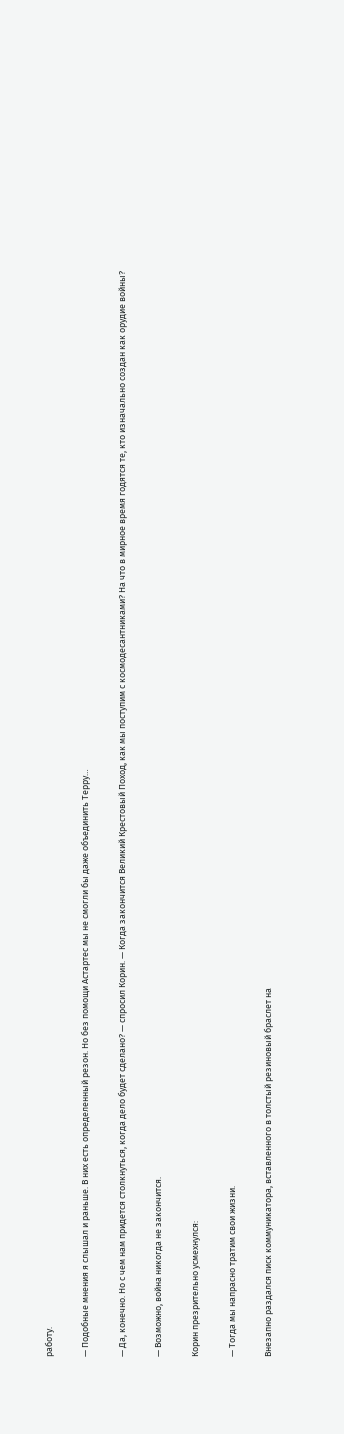работу.

— Подобные мнения я слышал и раньше. В них есть определенный резон. Но без помощи Астартес мы не смогли бы даже объединить Терру…

— Да, конечно. Но с чем нам придется столкнуться, когда дело будет сделано? — спросил Корин. — Когда закончится Великий Крестовый Поход, как мы поступим с космодесантниками? На что в мирное время годятся те, кто изначально создан как орудие войны?

— Возможно, война никогда не закончится.

Корин презрительно усмехнулся:

— Тогда мы напрасно тратим свои жизни.

Внезапно раздался писк коммуникатора, вставленного в толстый резиновый браслет на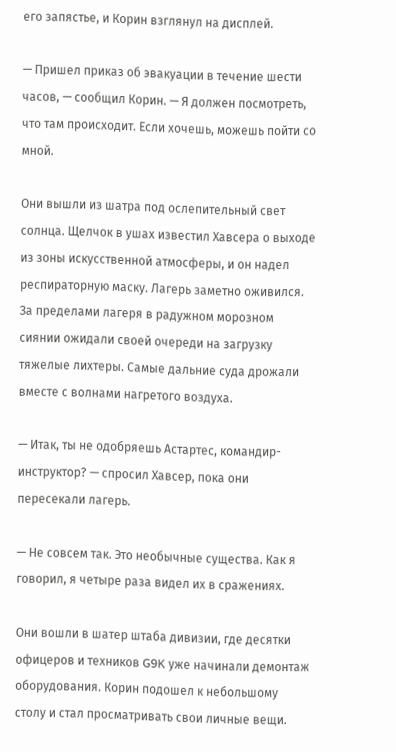его запястье, и Корин взглянул на дисплей.

— Пришел приказ об эвакуации в течение шести часов, — сообщил Корин. — Я должен посмотреть, что там происходит. Если хочешь, можешь пойти со мной.

Они вышли из шатра под ослепительный свет солнца. Щелчок в ушах известил Хавсера о выходе из зоны искусственной атмосферы, и он надел респираторную маску. Лагерь заметно оживился. За пределами лагеря в радужном морозном сиянии ожидали своей очереди на загрузку тяжелые лихтеры. Самые дальние суда дрожали вместе с волнами нагретого воздуха.

— Итак, ты не одобряешь Астартес, командир-инструктор? — спросил Хавсер, пока они пересекали лагерь.

— Не совсем так. Это необычные существа. Как я говорил, я четыре раза видел их в сражениях.

Они вошли в шатер штаба дивизии, где десятки офицеров и техников G9K уже начинали демонтаж оборудования. Корин подошел к небольшому столу и стал просматривать свои личные вещи.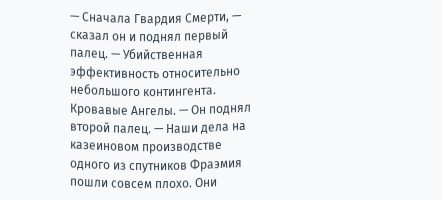— Сначала Гвардия Смерти, — сказал он и поднял первый палец. — Убийственная эффективность относительно небольшого контингента. Кровавые Ангелы. — Он поднял второй палец. — Наши дела на казеиновом производстве одного из спутников Фраэмия пошли совсем плохо. Они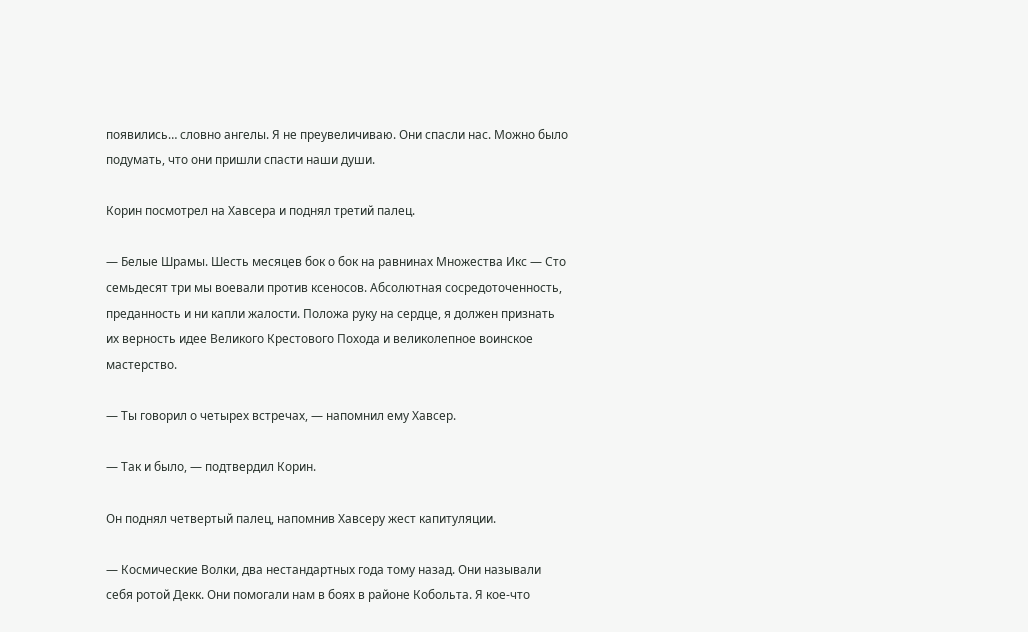появились… словно ангелы. Я не преувеличиваю. Они спасли нас. Можно было подумать, что они пришли спасти наши души.

Корин посмотрел на Хавсера и поднял третий палец.

— Белые Шрамы. Шесть месяцев бок о бок на равнинах Множества Икс — Сто семьдесят три мы воевали против ксеносов. Абсолютная сосредоточенность, преданность и ни капли жалости. Положа руку на сердце, я должен признать их верность идее Великого Крестового Похода и великолепное воинское мастерство.

— Ты говорил о четырех встречах, — напомнил ему Хавсер.

— Так и было, — подтвердил Корин.

Он поднял четвертый палец, напомнив Хавсеру жест капитуляции.

— Космические Волки, два нестандартных года тому назад. Они называли себя ротой Декк. Они помогали нам в боях в районе Кобольта. Я кое-что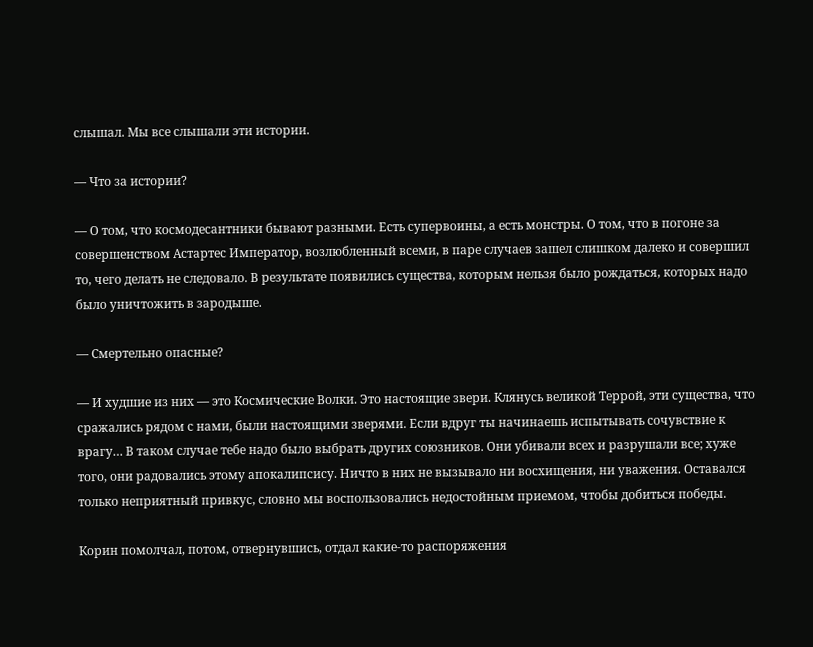слышал. Мы все слышали эти истории.

— Что за истории?

— О том, что космодесантники бывают разными. Есть супервоины, а есть монстры. О том, что в погоне за совершенством Астартес Император, возлюбленный всеми, в паре случаев зашел слишком далеко и совершил то, чего делать не следовало. В результате появились существа, которым нельзя было рождаться, которых надо было уничтожить в зародыше.

— Смертельно опасные?

— И худшие из них — это Космические Волки. Это настоящие звери. Клянусь великой Террой, эти существа, что сражались рядом с нами, были настоящими зверями. Если вдруг ты начинаешь испытывать сочувствие к врагу… В таком случае тебе надо было выбрать других союзников. Они убивали всех и разрушали все; хуже того, они радовались этому апокалипсису. Ничто в них не вызывало ни восхищения, ни уважения. Оставался только неприятный привкус, словно мы воспользовались недостойным приемом, чтобы добиться победы.

Корин помолчал, потом, отвернувшись, отдал какие-то распоряжения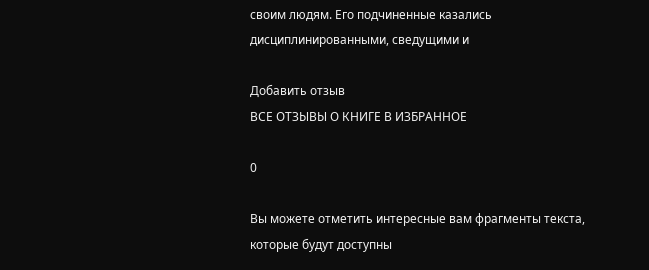своим людям. Его подчиненные казались дисциплинированными, сведущими и

Добавить отзыв
ВСЕ ОТЗЫВЫ О КНИГЕ В ИЗБРАННОЕ

0

Вы можете отметить интересные вам фрагменты текста, которые будут доступны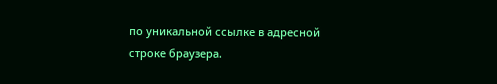по уникальной ссылке в адресной строке браузера.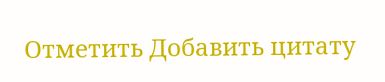Отметить Добавить цитату